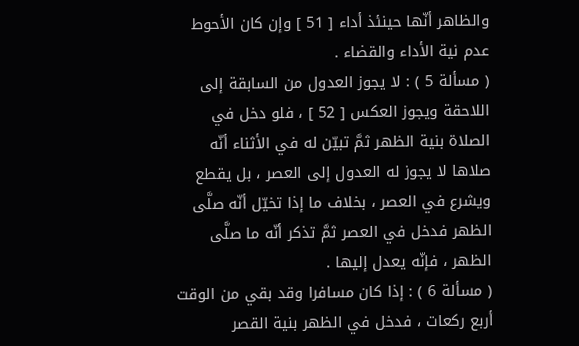والظاهر أنّها حينئذ أداء [ 51 ] وإن كان الأحوط عدم نية الأداء والقضاء .
( مسألة 5 ) : لا يجوز العدول من السابقة إلى اللاحقة ويجوز العكس [ 52 ] ، فلو دخل في الصلاة بنية الظهر ثمَّ تبيّن له في الأثناء أنّه صلاها لا يجوز له العدول إلى العصر ، بل يقطع ويشرع في العصر ، بخلاف ما إذا تخيّل أنّه صلَّى الظهر فدخل في العصر ثمَّ تذكر أنّه ما صلَّى الظهر ، فإنّه يعدل إليها .
( مسألة 6 ) : إذا كان مسافرا وقد بقي من الوقت أربع ركعات ، فدخل في الظهر بنية القصر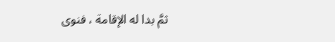ثمَّ بدا له الإقامة ، فنوى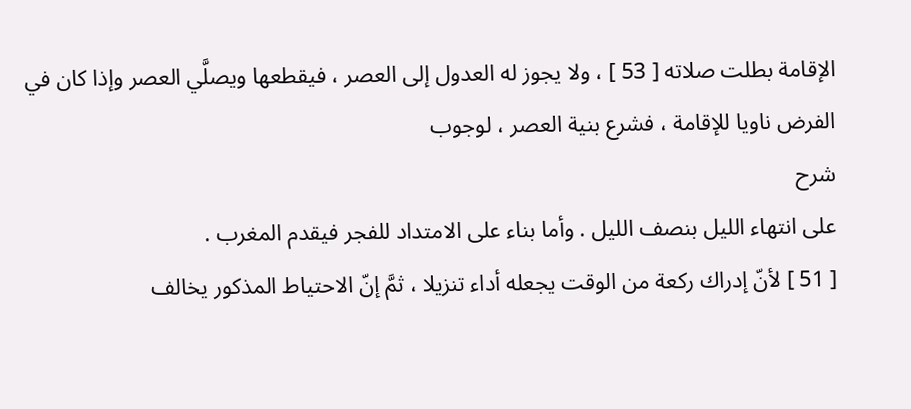الإقامة بطلت صلاته [ 53 ] ، ولا يجوز له العدول إلى العصر ، فيقطعها ويصلَّي العصر وإذا كان في الفرض ناويا للإقامة ، فشرع بنية العصر ، لوجوب
شرح
على انتهاء الليل بنصف الليل . وأما بناء على الامتداد للفجر فيقدم المغرب .
[ 51 ] لأنّ إدراك ركعة من الوقت يجعله أداء تنزيلا ، ثمَّ إنّ الاحتياط المذكور يخالف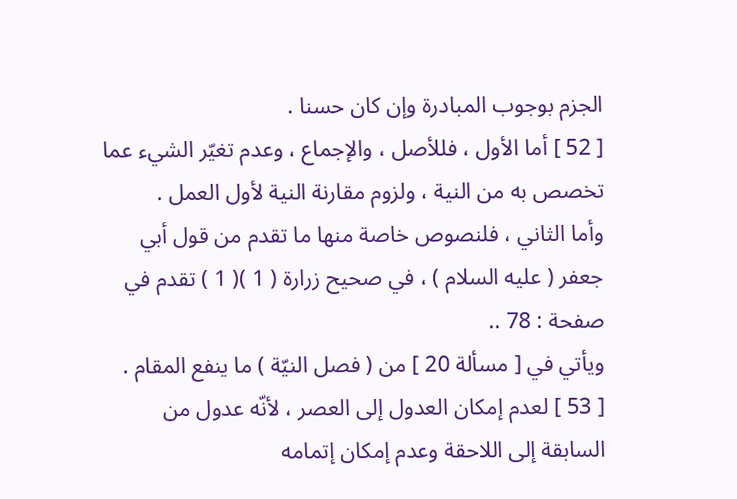الجزم بوجوب المبادرة وإن كان حسنا .
[ 52 ] أما الأول ، فللأصل ، والإجماع ، وعدم تغيّر الشيء عما تخصص به من النية ، ولزوم مقارنة النية لأول العمل .
وأما الثاني ، فلنصوص خاصة منها ما تقدم من قول أبي جعفر ( عليه السلام ) ، في صحيح زرارة ( 1 )( 1 ) تقدم في صفحة : 78 ..
ويأتي في [ مسألة 20 ] من ( فصل النيّة ) ما ينفع المقام .
[ 53 ] لعدم إمكان العدول إلى العصر ، لأنّه عدول من السابقة إلى اللاحقة وعدم إمكان إتمامه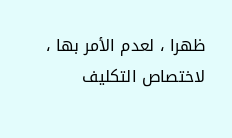ظهرا ، لعدم الأمر بها ، لاختصاص التكليف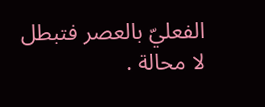الفعليّ بالعصر فتبطل لا محالة .